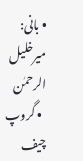• بانی: میرخلیل الرحمٰن
  • گروپ چیف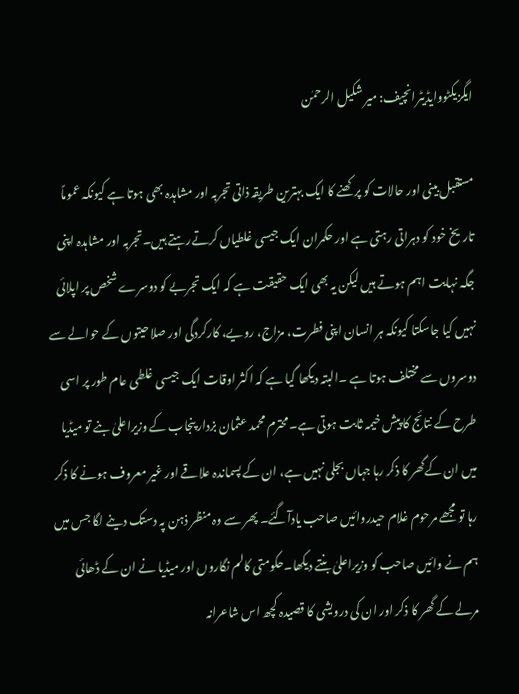ایگزیکٹووایڈیٹرانچیف: میر شکیل الرحمٰن

مستقبل بینی اور حالات کو پرکھنے کا ایک بہترین طریقہ ذاتی تجربہ اور مشاہدہ بھی ہوتا ہے کیونکہ عموماً تاریخ خود کو دہراتی رہتی ہے اور حکمران ایک جیسی غلطیاں کرتےرہتے ہیں۔تجربہ اور مشاہدہ اپنی جگہ نہایت اہم ہوتے ہیں لیکن یہ بھی ایک حقیقت ہے کہ ایک تجربے کو دوسرے شخص پر اپلائی نہیں کیا جاسکتا کیونکہ ہر انسان اپنی فطرت، مزاج، رویے، کارکردگی اور صلاحیتوں کے حوالے سے دوسروں سے مختلف ہوتا ہے ۔البتہ دیکھا گیا ہے کہ اکثر اوقات ایک جیسی غلطی عام طور پر اسی طرح کے نتائج کا پیش خیمہ ثابت ہوتی ہے۔محترم محمد عثمان بزدار پنجاب کے وزیراعلیٰ بنے تو میڈیا میں ان کےگھر کا ذکر رہا جہاں بجلی نہیں ہے، ان کے پسماندہ علاقے اور غیر معروف ہونے کا ذکر رہا تو مجھے مرحوم غلام حیدروائیں صاحب یادآگئے۔ پھر سے وہ منظر ذہن پہ دستک دینے لگا جس میں ہم نے وائیں صاحب کو وزیراعلیٰ بنتے دیکھا۔حکومتی کالم نگاروں اور میڈیا نے ان کے ڈھائی مرلے کے گھر کا ذکر اور ان کی درویشی کا قصیدہ کچھ اس شاعرانہ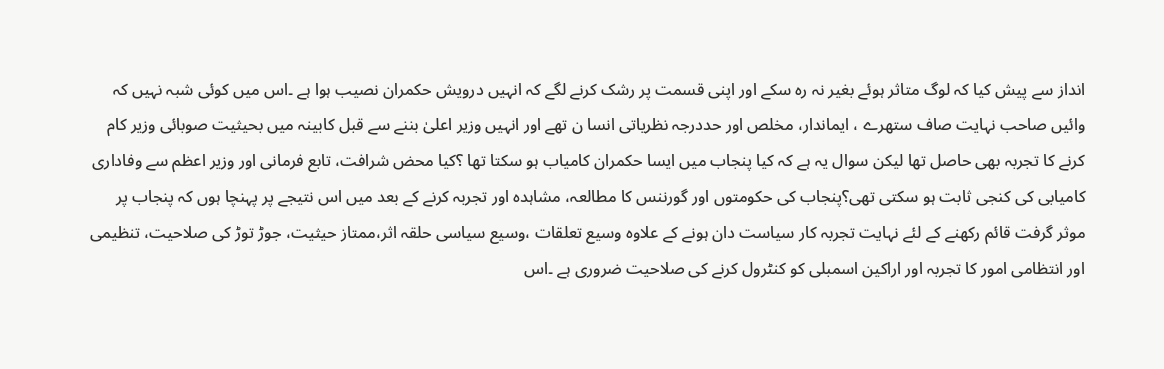انداز سے پیش کیا کہ لوگ متاثر ہوئے بغیر نہ رہ سکے اور اپنی قسمت پر رشک کرنے لگے کہ انہیں درویش حکمران نصیب ہوا ہے ۔اس میں کوئی شبہ نہیں کہ وائیں صاحب نہایت صاف ستھرے ، ایماندار، مخلص اور حددرجہ نظریاتی انسا ن تھے اور انہیں وزیر اعلیٰ بننے سے قبل کابینہ میں بحیثیت صوبائی وزیر کام کرنے کا تجربہ بھی حاصل تھا لیکن سوال یہ ہے کہ کیا پنجاب میں ایسا حکمران کامیاب ہو سکتا تھا ؟کیا محض شرافت، تابع فرمانی اور وزیر اعظم سے وفاداری کامیابی کی کنجی ثابت ہو سکتی تھی؟پنجاب کی حکومتوں اور گورننس کا مطالعہ، مشاہدہ اور تجربہ کرنے کے بعد میں اس نتیجے پر پہنچا ہوں کہ پنجاب پر موثر گرفت قائم رکھنے کے لئے نہایت تجربہ کار سیاست دان ہونے کے علاوہ وسیع تعلقات ،وسیع سیاسی حلقہ اثر،ممتاز حیثیت، جوڑ توڑ کی صلاحیت، تنظیمی اور انتظامی امور کا تجربہ اور اراکین اسمبلی کو کنٹرول کرنے کی صلاحیت ضروری ہے ۔اس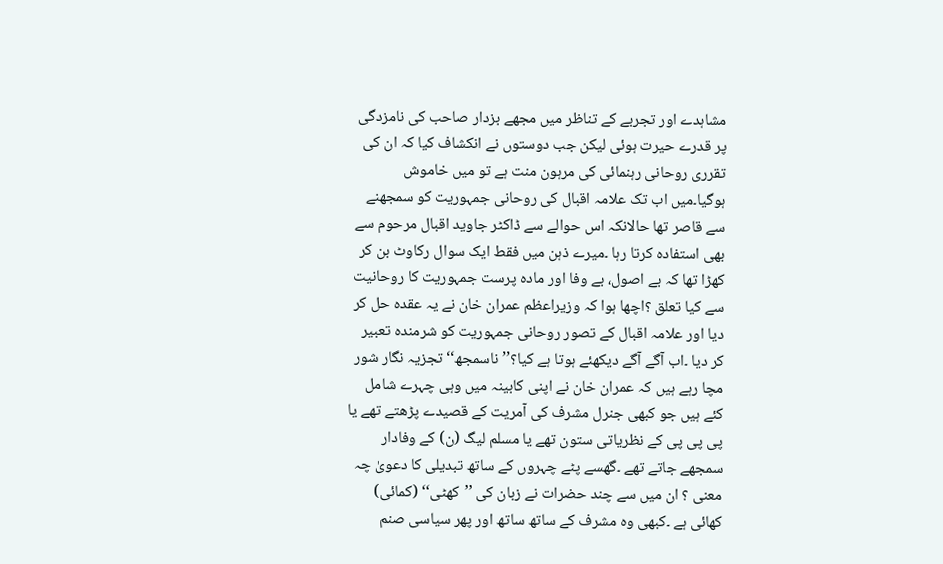مشاہدے اور تجربے کے تناظر میں مجھے بزدار صاحب کی نامزدگی پر قدرے حیرت ہوئی لیکن جب دوستوں نے انکشاف کیا کہ ان کی تقرری روحانی رہنمائی کی مرہون منت ہے تو میں خاموش ہوگیا۔میں اب تک علامہ اقبال کی روحانی جمہوریت کو سمجھنے سے قاصر تھا حالانکہ اس حوالے سے ڈاکٹر جاوید اقبال مرحوم سے بھی استفادہ کرتا رہا ۔میرے ذہن میں فقط ایک سوال رکاوٹ بن کر کھڑا تھا کہ بے اصول، بے وفا اور مادہ پرست جمہوریت کا روحانیت سے کیا تعلق ؟اچھا ہوا کہ وزیراعظم عمران خان نے یہ عقدہ حل کر دیا اور علامہ اقبال کے تصور روحانی جمہوریت کو شرمندہ تعبیر کر دیا ۔اب آگے آگے دیکھئے ہوتا ہے کیا؟’’ناسمجھ‘‘ تجزیہ نگار شور مچا رہے ہیں کہ عمران خان نے اپنی کابینہ میں وہی چہرے شامل کئے ہیں جو کبھی جنرل مشرف کی آمریت کے قصیدے پڑھتے تھے یا پی پی پی کے نظریاتی ستون تھے یا مسلم لیگ (ن) کے وفادار سمجھے جاتے تھے ۔گھسے پٹے چہروں کے ساتھ تبدیلی کا دعویٰ چہ معنی ؟ ان میں سے چند حضرات نے زبان کی ’’کھٹی‘‘ (کمائی) کھائی ہے ۔کبھی وہ مشرف کے ساتھ ساتھ اور پھر سیاسی صنم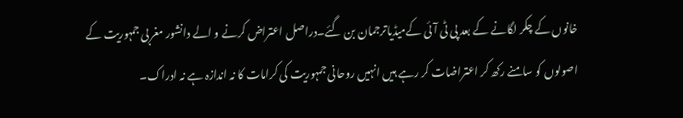خانوں کے چکر لگانے کے بعد پی ٹی آئی کےمیڈیاترجمان بن گئے۔دراصل اعتراض کرنے و الے دانشور مغربی جمہوریت کے اصولوں کو سامنے رکھ کر اعتراضات کر رہے ہیں انہیں روحانی جمہوریت کی کرامات کا نہ اندازہ ہے نہ ادراک۔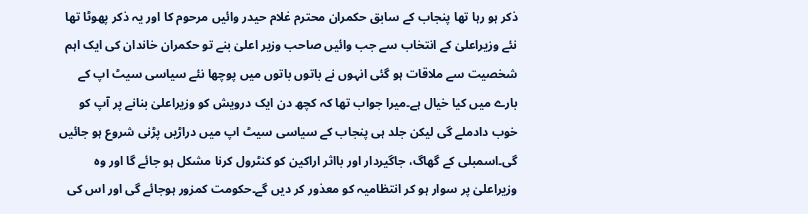ذکر ہو رہا تھا پنجاب کے سابق حکمران محترم غلام حیدر وائیں مرحوم کا اور یہ ذکر پھوٹا تھا نئے وزیراعلیٰ کے انتخاب سے جب وائیں صاحب وزیر اعلیٰ بنے تو حکمران خاندان کی ایک اہم شخصیت سے ملاقات ہو گئی انہوں نے باتوں باتوں میں پوچھا نئے سیاسی سیٹ اپ کے بارے میں کیا خیال ہے۔میرا جواب تھا کہ کچھ دن ایک درویش کو وزیراعلیٰ بنانے پر آپ کو خوب دادملے گی لیکن جلد ہی پنجاب کے سیاسی سیٹ اپ میں دراڑیں پڑنی شروع ہو جائیں گی۔اسمبلی کے گھاگ، جاگیردار اور بااثر اراکین کو کنٹرول کرنا مشکل ہو جائے گا اور وہ وزیراعلیٰ پر سوار ہو کر انتظامیہ کو معذور کر دیں گے۔حکومت کمزور ہوجائے گی اور اس کی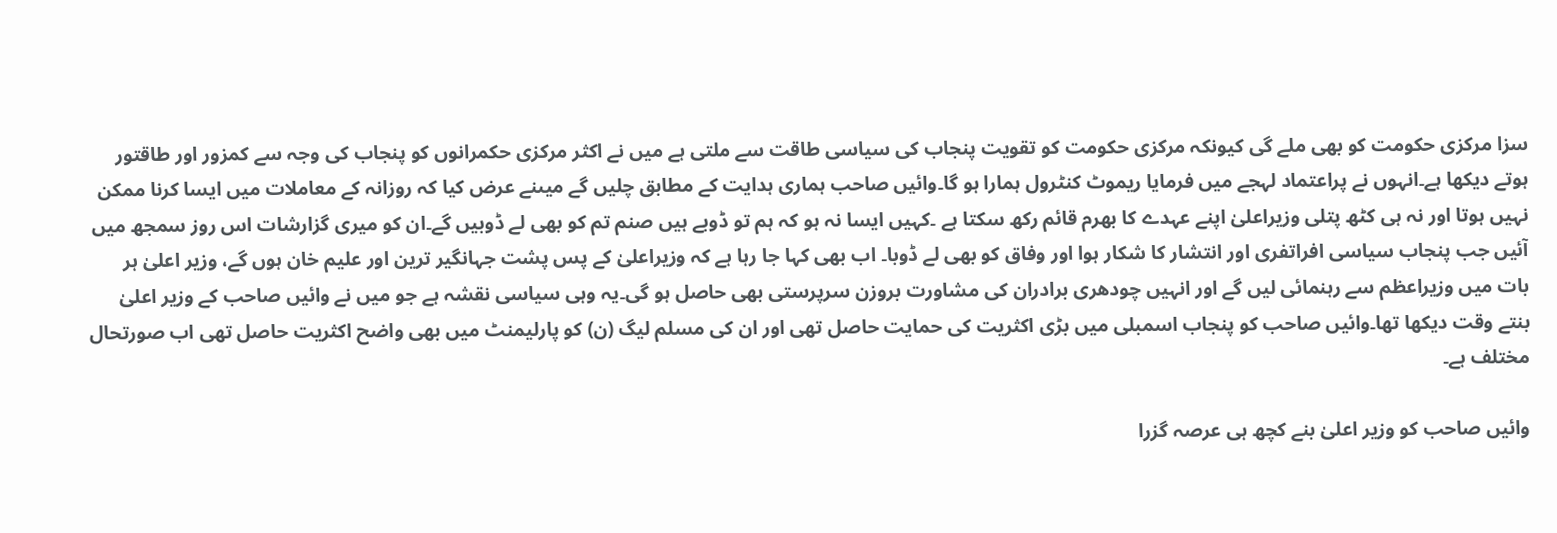سزا مرکزی حکومت کو بھی ملے گی کیونکہ مرکزی حکومت کو تقویت پنجاب کی سیاسی طاقت سے ملتی ہے میں نے اکثر مرکزی حکمرانوں کو پنجاب کی وجہ سے کمزور اور طاقتور ہوتے دیکھا ہے۔انہوں نے پراعتماد لہجے میں فرمایا ریموٹ کنٹرول ہمارا ہو گا۔وائیں صاحب ہماری ہدایت کے مطابق چلیں گے میںنے عرض کیا کہ روزانہ کے معاملات میں ایسا کرنا ممکن نہیں ہوتا اور نہ ہی کٹھ پتلی وزیراعلیٰ اپنے عہدے کا بھرم قائم رکھ سکتا ہے ۔کہیں ایسا نہ ہو کہ ہم تو ڈوبے ہیں صنم تم کو بھی لے ڈوبیں گے۔ان کو میری گزارشات اس روز سمجھ میں آئیں جب پنجاب سیاسی افراتفری اور انتشار کا شکار ہوا اور وفاق کو بھی لے ڈوبا۔ اب بھی کہا جا رہا ہے کہ وزیراعلیٰ کے پس پشت جہانگیر ترین اور علیم خان ہوں گے، وزیر اعلیٰ ہر بات میں وزیراعظم سے رہنمائی لیں گے اور انہیں چودھری برادران کی مشاورت بروزن سرپرستی بھی حاصل ہو گی۔یہ وہی سیاسی نقشہ ہے جو میں نے وائیں صاحب کے وزیر اعلیٰ بنتے وقت دیکھا تھا۔وائیں صاحب کو پنجاب اسمبلی میں بڑی اکثریت کی حمایت حاصل تھی اور ان کی مسلم لیگ (ن) کو پارلیمنٹ میں بھی واضح اکثریت حاصل تھی اب صورتحال مختلف ہے۔

وائیں صاحب کو وزیر اعلیٰ بنے کچھ ہی عرصہ گزرا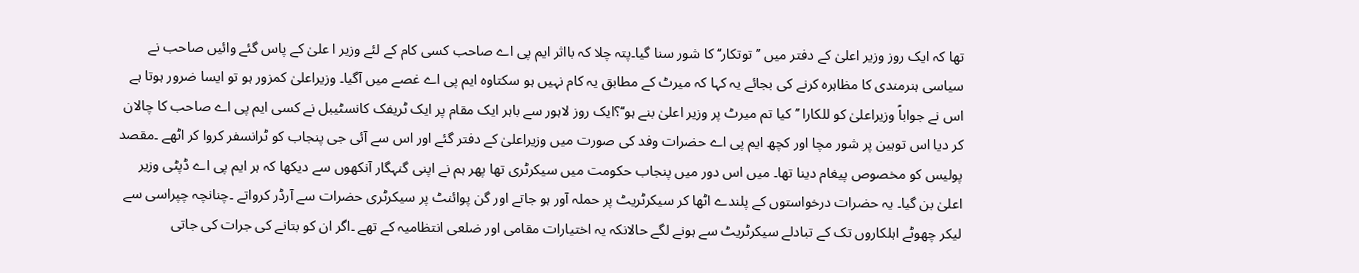تھا کہ ایک روز وزیر اعلیٰ کے دفتر میں ’’توتکار‘‘ کا شور سنا گیا۔پتہ چلا کہ بااثر ایم پی اے صاحب کسی کام کے لئے وزیر ا علیٰ کے پاس گئے وائیں صاحب نے سیاسی ہنرمندی کا مظاہرہ کرنے کی بجائے یہ کہا کہ میرٹ کے مطابق یہ کام نہیں ہو سکتاوہ ایم پی اے غصے میں آگیا۔ وزیراعلیٰ کمزور ہو تو ایسا ضرور ہوتا ہے اس نے جواباً وزیراعلیٰ کو للکارا ’’کیا تم میرٹ پر وزیر اعلیٰ بنے ہو‘‘؟ایک روز لاہور سے باہر ایک مقام پر ایک ٹریفک کانسٹیبل نے کسی ایم پی اے صاحب کا چالان کر دیا اس توہین پر شور مچا اور کچھ ایم پی اے حضرات وفد کی صورت میں وزیراعلیٰ کے دفتر گئے اور اس سے آئی جی پنجاب کو ٹرانسفر کروا کر اٹھے ۔مقصد پولیس کو مخصوص پیغام دینا تھا۔ میں اس دور میں پنجاب حکومت میں سیکرٹری تھا پھر ہم نے اپنی گنہگار آنکھوں سے دیکھا کہ ہر ایم پی اے ڈپٹی وزیر اعلیٰ بن گیا۔ یہ حضرات درخواستوں کے پلندے اٹھا کر سیکرٹریٹ پر حملہ آور ہو جاتے اور گن پوائنٹ پر سیکرٹری حضرات سے آرڈر کرواتے ۔چنانچہ چپراسی سے لیکر چھوٹے اہلکاروں تک کے تبادلے سیکرٹریٹ سے ہونے لگے حالانکہ یہ اختیارات مقامی اور ضلعی انتظامیہ کے تھے ۔اگر ان کو بتانے کی جرات کی جاتی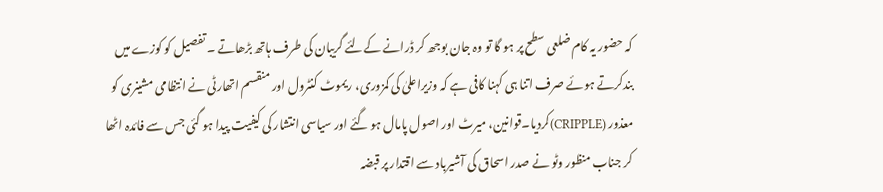کہ حضور یہ کام ضلعی سطح پر ہو گا تو وہ جان بوجھ کر ڈرانے کےلئے گریبان کی طرف ہاتھ بڑھاتے ۔ تفصیل کو کوزے میں بندکرتے ہوئے صرف اتنا ہی کہنا کافی ہے کہ وزیراعلیٰ کی کمزوری، ریموٹ کنٹرول اور منقسم اتھارٹی نے انتظامی مشینری کو معذور (CRIPPLE)کردیا۔قوانین، میرٹ اور اصول پامال ہو گئے اور سیاسی انتشار کی کیفیت پیدا ہو گئی جس سے فائدہ اٹھا کر جناب منظور وٹو نے صدر اسحاق کی آشیرباد سے اقتدار پر قبضہ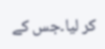کر لیا۔جس کے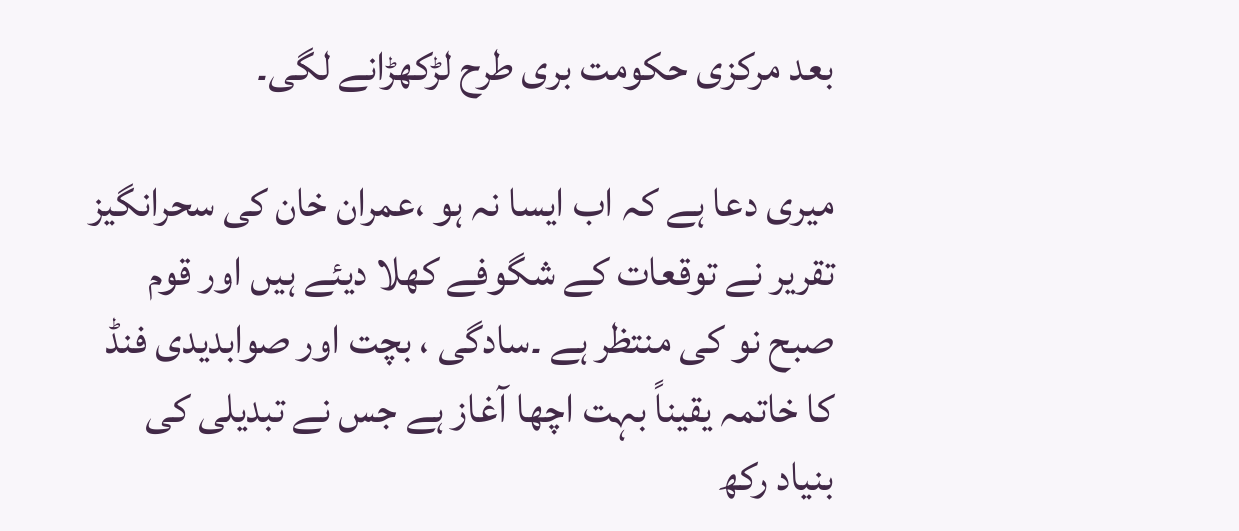بعد مرکزی حکومت بری طرح لڑکھڑانے لگی۔

میری دعا ہے کہ اب ایسا نہ ہو ،عمران خان کی سحرانگیز تقریر نے توقعات کے شگوفے کھلا دیئے ہیں اور قوم صبح نو کی منتظر ہے ۔سادگی ، بچت اور صوابدیدی فنڈ کا خاتمہ یقیناً بہت اچھا آغاز ہے جس نے تبدیلی کی بنیاد رکھ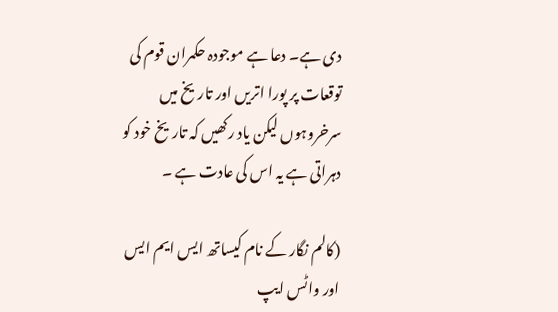دی ہے۔ دعا ہے موجودہ حکمران قوم کی توقعات پر پورا اتریں اور تاریخ میں سرخروہوں لیکن یاد رکھیں کہ تاریخ خود کو دہراتی ہے یہ اس کی عادت ہے ۔

(کالم نگار کے نام کیساتھ ایس ایم ایس اور واٹس ایپ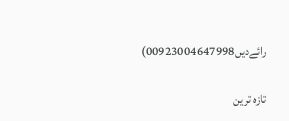رائےدیں00923004647998)

تازہ ترین